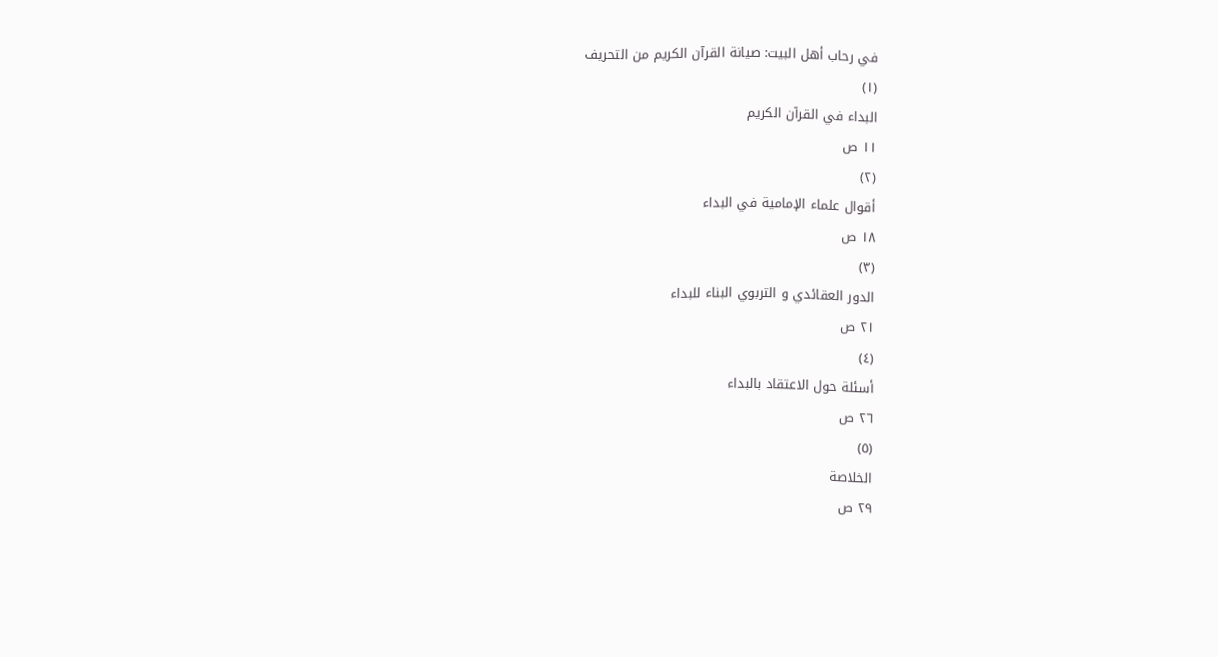في رحاب أهل البيت: صيانة القرآن الكريم من التحريف
(١)
البداء في القرآن الكريم
١١ ص
(٢)
أقوال علماء الإمامية في البداء
١٨ ص
(٣)
الدور العقائدي و التربوي البناء للبداء
٢١ ص
(٤)
أسئلة حول الاعتقاد بالبداء
٢٦ ص
(٥)
الخلاصة
٢٩ ص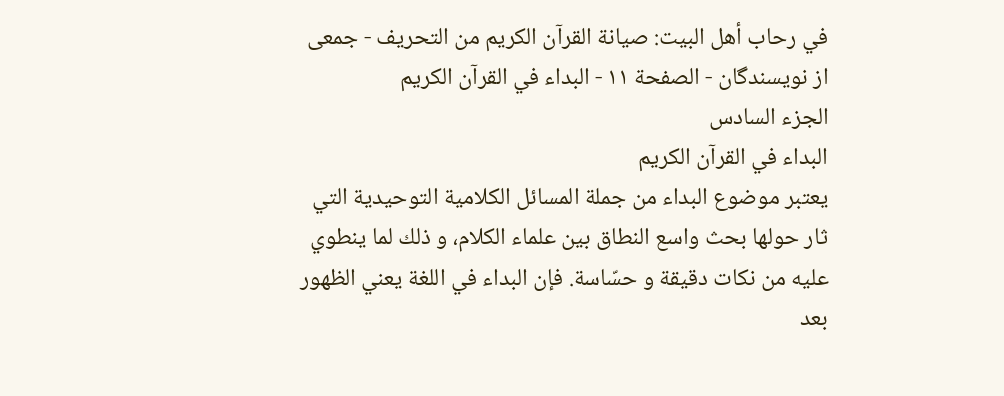في رحاب أهل البيت: صيانة القرآن الكريم من التحريف - جمعى از نويسندگان - الصفحة ١١ - البداء في القرآن الكريم
الجزء السادس
البداء في القرآن الكريم
يعتبر موضوع البداء من جملة المسائل الكلامية التوحيدية التي ثار حولها بحث واسع النطاق بين علماء الكلام، و ذلك لما ينطوي عليه من نكات دقيقة و حسّاسة. فإن البداء في اللغة يعني الظهور بعد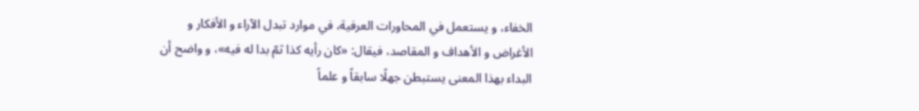الخفاء، و يستعمل في المحاورات العرفية، في موارد تبدل الآراء و الأفكار و الأغراض و الأهداف و المقاصد، فيقال: «كان رأيه كذا ثمّ بدا له فيه»، و واضح أن البداء بهذا المعنى يستبطن جهلًا سابقاً و علماً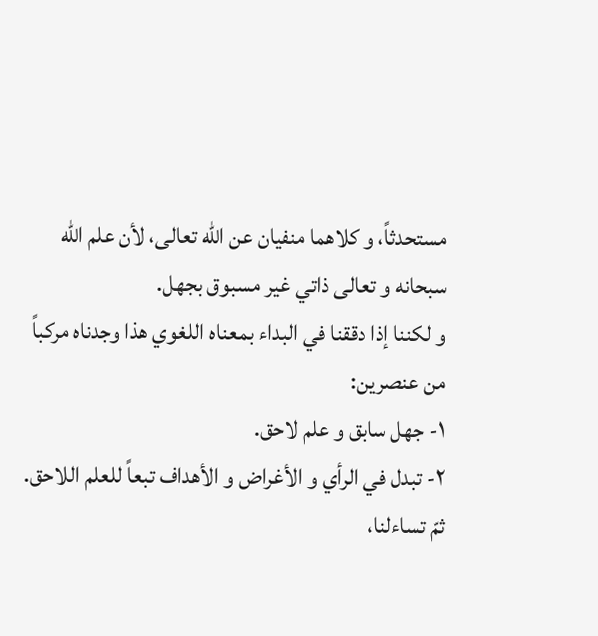مستحدثاً، و كلاهما منفيان عن الله تعالى، لأن علم الله سبحانه و تعالى ذاتي غير مسبوق بجهل.
و لكننا إذا دققنا في البداء بمعناه اللغوي هذا وجدناه مركباً من عنصرين:
١- جهل سابق و علم لاحق.
٢- تبدل في الرأي و الأغراض و الأهداف تبعاً للعلم اللاحق.
ثمّ تساءلنا،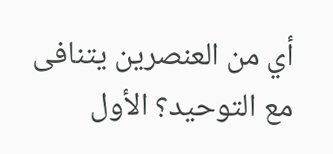أي من العنصرين يتنافى مع التوحيد؟ الأول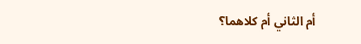أم الثاني أم كلاهما؟